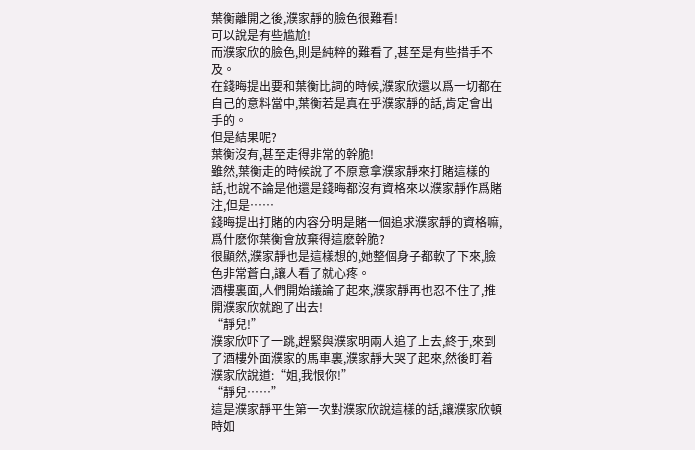葉衡離開之後,濮家靜的臉色很難看!
可以說是有些尴尬!
而濮家欣的臉色,則是純粹的難看了,甚至是有些措手不及。
在錢晦提出要和葉衡比詞的時候,濮家欣還以爲一切都在自己的意料當中,葉衡若是真在乎濮家靜的話,肯定會出手的。
但是結果呢?
葉衡沒有,甚至走得非常的幹脆!
雖然,葉衡走的時候說了不原意拿濮家靜來打賭這樣的話,也說不論是他還是錢晦都沒有資格來以濮家靜作爲賭注,但是……
錢晦提出打賭的内容分明是賭一個追求濮家靜的資格嘛,爲什麽你葉衡會放棄得這麽幹脆?
很顯然,濮家靜也是這樣想的,她整個身子都軟了下來,臉色非常蒼白,讓人看了就心疼。
酒樓裏面,人們開始議論了起來,濮家靜再也忍不住了,推開濮家欣就跑了出去!
“靜兒!”
濮家欣吓了一跳,趕緊與濮家明兩人追了上去,終于,來到了酒樓外面濮家的馬車裏,濮家靜大哭了起來,然後盯着濮家欣說道:“姐,我恨你!”
“靜兒……”
這是濮家靜平生第一次對濮家欣說這樣的話,讓濮家欣頓時如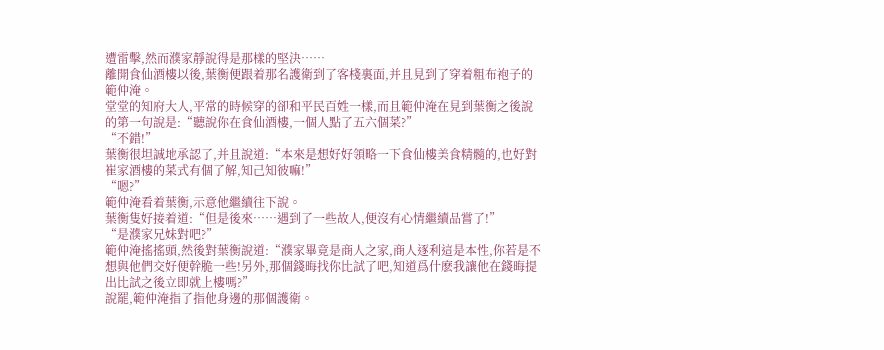遭雷擊,然而濮家靜說得是那樣的堅決……
離開食仙酒樓以後,葉衡便跟着那名護衛到了客棧裏面,并且見到了穿着粗布袍子的範仲淹。
堂堂的知府大人,平常的時候穿的卻和平民百姓一樣,而且範仲淹在見到葉衡之後說的第一句說是:“聽說你在食仙酒樓,一個人點了五六個菜?”
“不錯!”
葉衡很坦誠地承認了,并且說道:“本來是想好好領略一下食仙樓美食精髓的,也好對崔家酒樓的菜式有個了解,知己知彼嘛!”
“嗯?”
範仲淹看着葉衡,示意他繼續往下說。
葉衡隻好接着道:“但是後來……遇到了一些故人,便沒有心情繼續品嘗了!”
“是濮家兄妹對吧?”
範仲淹搖搖頭,然後對葉衡說道:“濮家畢竟是商人之家,商人逐利這是本性,你若是不想與他們交好便幹脆一些!另外,那個錢晦找你比試了吧,知道爲什麽我讓他在錢晦提出比試之後立即就上樓嗎?”
說罷,範仲淹指了指他身邊的那個護衛。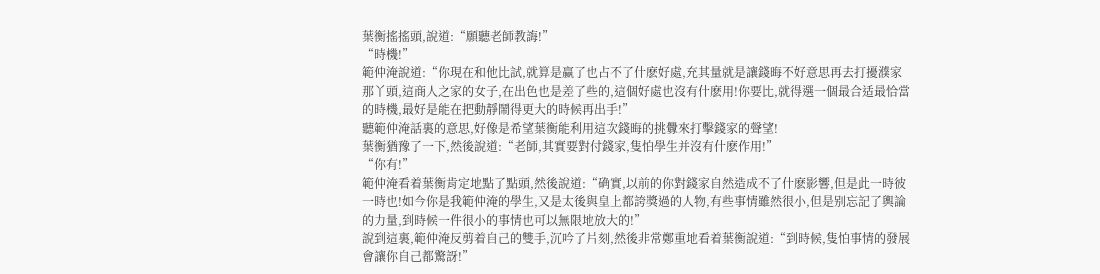葉衡搖搖頭,說道:“願聽老師教誨!”
“時機!”
範仲淹說道:“你現在和他比試,就算是赢了也占不了什麽好處,充其量就是讓錢晦不好意思再去打擾濮家那丫頭,這商人之家的女子,在出色也是差了些的,這個好處也沒有什麽用!你要比,就得選一個最合适最恰當的時機,最好是能在把動靜鬧得更大的時候再出手!”
聽範仲淹話裏的意思,好像是希望葉衡能利用這次錢晦的挑釁來打擊錢家的聲望!
葉衡猶豫了一下,然後說道:“老師,其實要對付錢家,隻怕學生并沒有什麽作用!”
“你有!”
範仲淹看着葉衡肯定地點了點頭,然後說道:“确實,以前的你對錢家自然造成不了什麽影響,但是此一時彼一時也!如今你是我範仲淹的學生,又是太後與皇上都誇獎過的人物,有些事情雖然很小,但是别忘記了輿論的力量,到時候一件很小的事情也可以無限地放大的!”
說到這裏,範仲淹反剪着自己的雙手,沉吟了片刻,然後非常鄭重地看着葉衡說道:“到時候,隻怕事情的發展會讓你自己都驚訝!”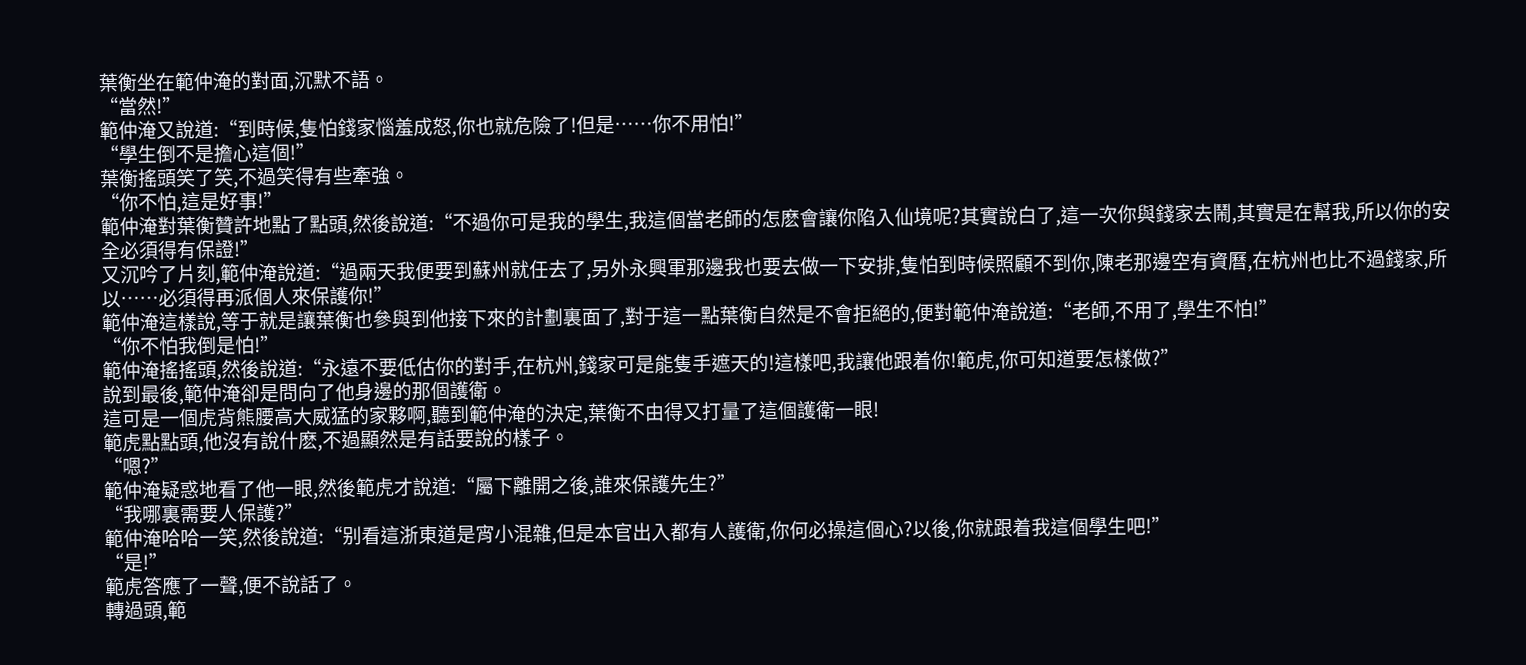葉衡坐在範仲淹的對面,沉默不語。
“當然!”
範仲淹又說道:“到時候,隻怕錢家惱羞成怒,你也就危險了!但是……你不用怕!”
“學生倒不是擔心這個!”
葉衡搖頭笑了笑,不過笑得有些牽強。
“你不怕,這是好事!”
範仲淹對葉衡贊許地點了點頭,然後說道:“不過你可是我的學生,我這個當老師的怎麽會讓你陷入仙境呢?其實說白了,這一次你與錢家去鬧,其實是在幫我,所以你的安全必須得有保證!”
又沉吟了片刻,範仲淹說道:“過兩天我便要到蘇州就任去了,另外永興軍那邊我也要去做一下安排,隻怕到時候照顧不到你,陳老那邊空有資曆,在杭州也比不過錢家,所以……必須得再派個人來保護你!”
範仲淹這樣說,等于就是讓葉衡也參與到他接下來的計劃裏面了,對于這一點葉衡自然是不會拒絕的,便對範仲淹說道:“老師,不用了,學生不怕!”
“你不怕我倒是怕!”
範仲淹搖搖頭,然後說道:“永遠不要低估你的對手,在杭州,錢家可是能隻手遮天的!這樣吧,我讓他跟着你!範虎,你可知道要怎樣做?”
說到最後,範仲淹卻是問向了他身邊的那個護衛。
這可是一個虎背熊腰高大威猛的家夥啊,聽到範仲淹的決定,葉衡不由得又打量了這個護衛一眼!
範虎點點頭,他沒有說什麽,不過顯然是有話要說的樣子。
“嗯?”
範仲淹疑惑地看了他一眼,然後範虎才說道:“屬下離開之後,誰來保護先生?”
“我哪裏需要人保護?”
範仲淹哈哈一笑,然後說道:“别看這浙東道是宵小混雜,但是本官出入都有人護衛,你何必操這個心?以後,你就跟着我這個學生吧!”
“是!”
範虎答應了一聲,便不說話了。
轉過頭,範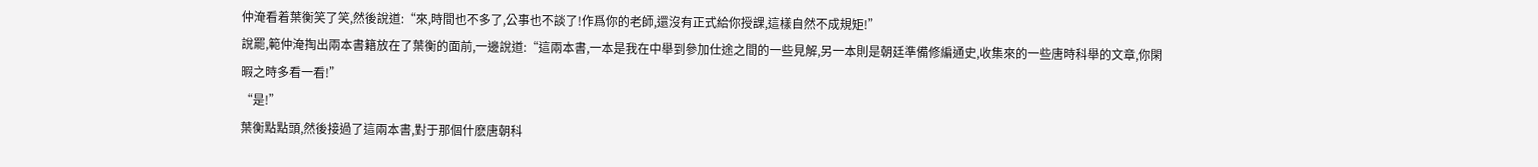仲淹看着葉衡笑了笑,然後說道:“來,時間也不多了,公事也不談了!作爲你的老師,還沒有正式給你授課,這樣自然不成規矩!”
說罷,範仲淹掏出兩本書籍放在了葉衡的面前,一邊說道:“這兩本書,一本是我在中舉到參加仕途之間的一些見解,另一本則是朝廷準備修編通史,收集來的一些唐時科舉的文章,你閑暇之時多看一看!”
“是!”
葉衡點點頭,然後接過了這兩本書,對于那個什麽唐朝科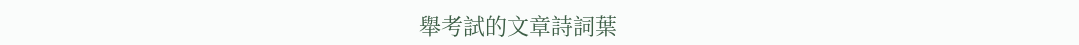舉考試的文章詩詞葉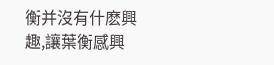衡并沒有什麽興趣,讓葉衡感興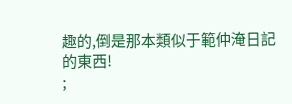趣的,倒是那本類似于範仲淹日記的東西!
;